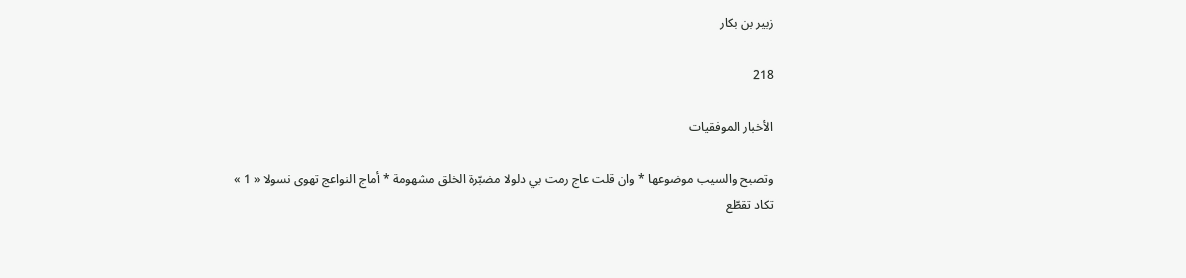زبير بن بكار

218

الأخبار الموفقيات

وتصبح والسيب موضوعها * وان قلت عاج رمت بي دلولا مضبّرة الخلق مشهومة * أماج النواعج تهوى نسولا « 1 » تكاد تقطّع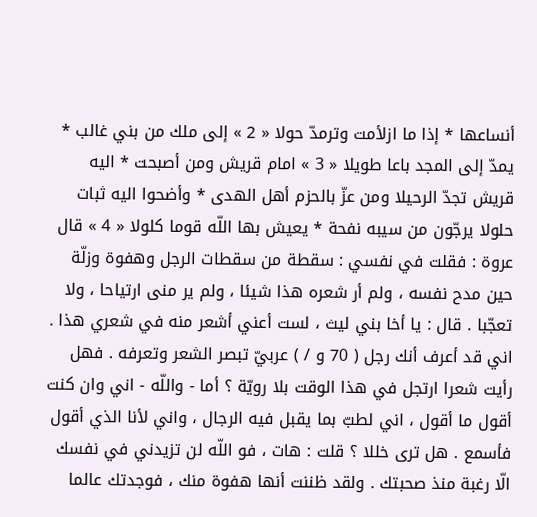أنساعها * إذا ما ازلأمت وترمدّ حولا « 2 » إلى ملك من بني غالب * يمدّ إلى المجد باعا طويلا « 3 » امام قريش ومن أصبحت * اليه قريش تجدّ الرحيلا ومن عزّ بالحزم أهل الهدى * وأضحوا اليه ثبات حلولا يرجّون من سيبه نفحة * يعيش بها اللّه قوما كلولا « 4 » قال عروة : فقلت في نفسي : سقطة من سقطات الرجل وهفوة وزلّة حين مدح نفسه ، ولم أر شعره هذا شيئا ، ولم ير منى ارتياحا ، ولا تعجّبا . قال : يا أخا بني ليث ، لست أعني أشعر منه في شعري هذا . اني قد أعرف أنك رجل ( 70 و / ) عربيّ تبصر الشعر وتعرفه . فهل رأيت شعرا ارتجل في هذا الوقت بلا رويّة ؟ أما - واللّه - اني وان كنت أقول ما أقول ، اني لطبّ بما يقبل فيه الرجال ، واني لأنا الذي أقول فأسمع . هل ترى خللا ؟ قلت : هات ، فو اللّه لن تزيدني في نفسك الّا رغبة منذ صحبتك . ولقد ظننت أنها هفوة منك ، فوجدتك عالما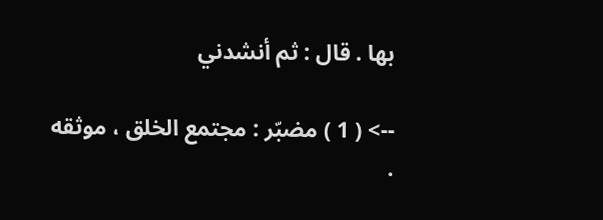بها . قال : ثم أنشدني

--> ( 1 ) مضبّر : مجتمع الخلق ، موثقه .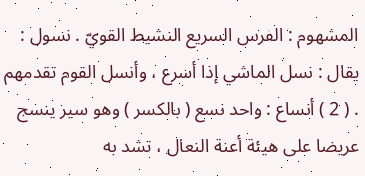المشهوم : الفرس السريع النشيط القويّ . نسول : يقال : نسل الماشي إذا أسرع ، وأنسل القوم تقدمهم . ( 2 ) أنساع : واحد نسع ( بالكسر ) وهو سير ينسج عريضا على هيئة أعنة النعال ، تشد به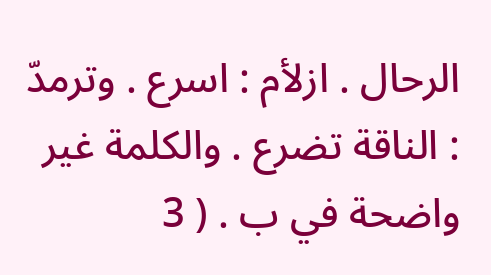الرحال . ازلأم : اسرع . وترمدّ : الناقة تضرع . والكلمة غير واضحة في ب . ( 3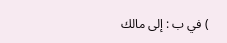) في ب : إلى مالك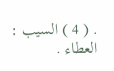. ( 4 ) السيب : العطاء .